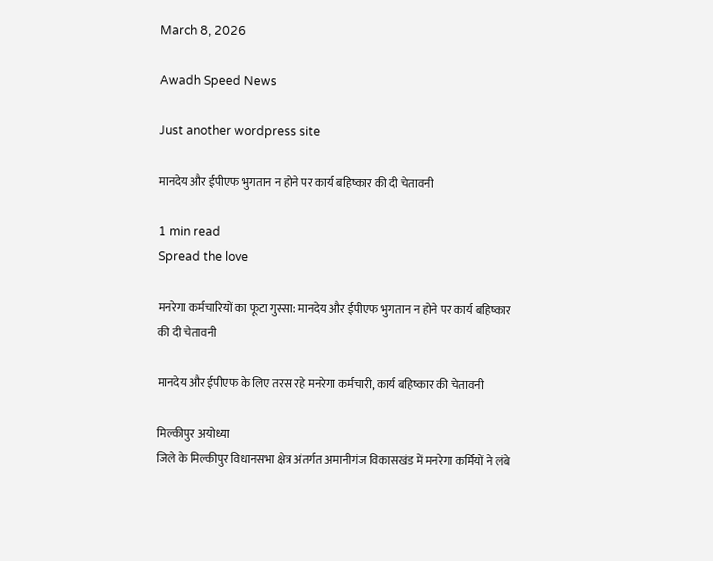March 8, 2026

Awadh Speed News

Just another wordpress site

मानदेय और ईपीएफ भुगतान न होने पर कार्य बहिष्कार की दी चेतावनी

1 min read
Spread the love

मनरेगा कर्मचारियों का फूटा गुस्सा: मानदेय और ईपीएफ भुगतान न होने पर कार्य बहिष्कार की दी चेतावनी

मानदेय और ईपीएफ के लिए तरस रहे मनरेगा कर्मचारी, कार्य बहिष्कार की चेतावनी

मिल्कीपुर अयोध्या
जिले के मिल्कीपुर विधानसभा क्षेत्र अंतर्गत अमानीगंज विकासखंड में मनरेगा कर्मियों ने लंबे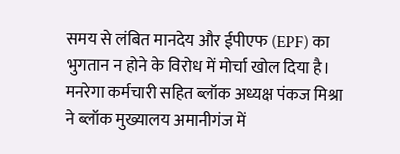समय से लंबित मानदेय और ईपीएफ (EPF) का भुगतान न होने के विरोध में मोर्चा खोल दिया है। मनरेगा कर्मचारी सहित ब्लॉक अध्यक्ष पंकज मिश्रा ने ब्लॉक मुख्यालय अमानीगंज में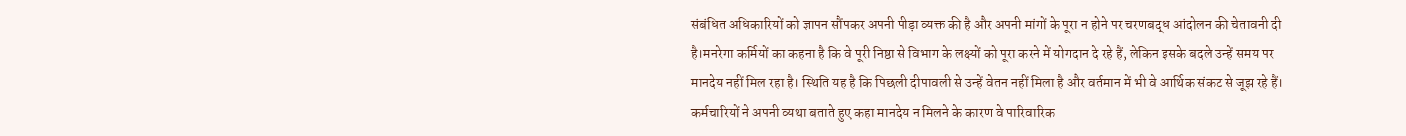संबंधित अधिकारियों को ज्ञापन सौंपकर अपनी पीड़ा व्यक्त की है और अपनी मांगों के पूरा न होने पर चरणबद्ध आंदोलन की चेतावनी दी है।मनरेगा कर्मियों का कहना है कि वे पूरी निष्ठा से विभाग के लक्ष्यों को पूरा करने में योगदान दे रहे हैं, लेकिन इसके बदले उन्हें समय पर मानदेय नहीं मिल रहा है। स्थिति यह है कि पिछली दीपावली से उन्हें वेतन नहीं मिला है और वर्तमान में भी वे आर्थिक संकट से जूझ रहे हैं।
कर्मचारियों ने अपनी व्यथा बताते हुए कहा मानदेय न मिलने के कारण वे पारिवारिक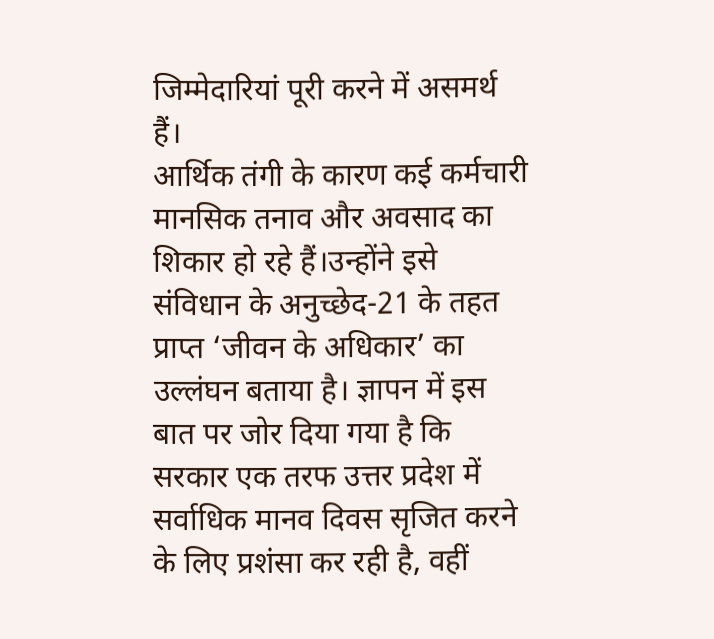जिम्मेदारियां पूरी करने में असमर्थ हैं।
आर्थिक तंगी के कारण कई कर्मचारी मानसिक तनाव और अवसाद का शिकार हो रहे हैं।उन्होंने इसे संविधान के अनुच्छेद-21 के तहत प्राप्त ‘जीवन के अधिकार’ का उल्लंघन बताया है। ज्ञापन में इस बात पर जोर दिया गया है कि सरकार एक तरफ उत्तर प्रदेश में सर्वाधिक मानव दिवस सृजित करने के लिए प्रशंसा कर रही है, वहीं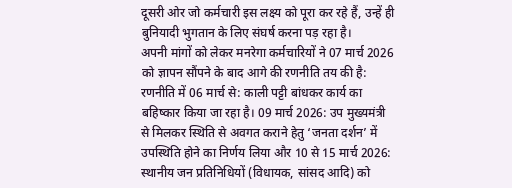दूसरी ओर जो कर्मचारी इस लक्ष्य को पूरा कर रहे हैं, उन्हें ही बुनियादी भुगतान के लिए संघर्ष करना पड़ रहा है।
अपनी मांगों को लेकर मनरेगा कर्मचारियों ने 07 मार्च 2026 को ज्ञापन सौंपने के बाद आगे की रणनीति तय की है:
रणनीति में 06 मार्च से: काली पट्टी बांधकर कार्य का बहिष्कार किया जा रहा है। 09 मार्च 2026: उप मुख्यमंत्री से मिलकर स्थिति से अवगत कराने हेतु ‘जनता दर्शन’ में उपस्थिति होने का निर्णय लिया और 10 से 15 मार्च 2026: स्थानीय जन प्रतिनिधियों (विधायक, सांसद आदि) को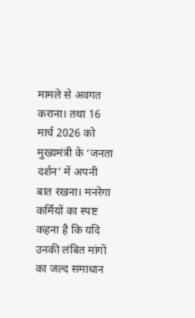मामले से अवगत कराना। तथा 16 मार्च 2026 को मुख्यमंत्री के ‘जनता दर्शन’ में अपनी बात रखना। मनरेगा कर्मियों का स्पष्ट कहना है कि यदि उनकी लंबित मांगों का जल्द समाधान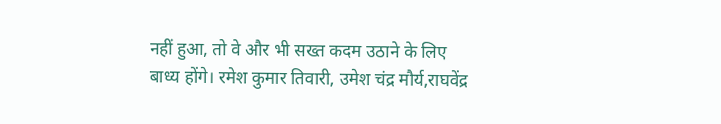नहीं हुआ, तो वे और भी सख्त कदम उठाने के लिए बाध्य होंगे। रमेश कुमार तिवारी, उमेश चंद्र मौर्य,राघवेंद्र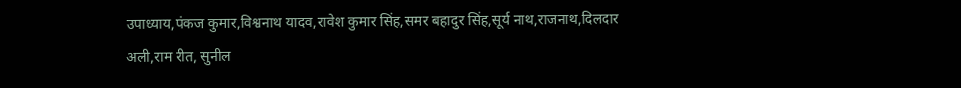उपाध्याय,पंकज कुमार,विश्वनाथ यादव,रावेश कुमार सिंह,समर बहादुर सिंह,सूर्य नाथ,राजनाथ,दिलदार अली,राम रीत, सुनील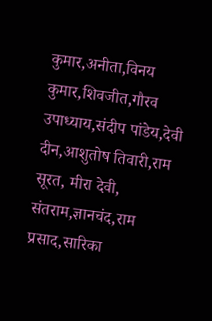कुमार,अनीता,विनय कुमार,शिवजीत,गौरव उपाध्याय,संदीप पांडेय,देवी दीन,आशुतोष तिवारी,राम सूरत, मीरा देवी, संतराम,ज्ञानचंद,राम प्रसाद,सारिका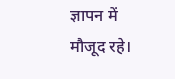ज्ञापन में मौजूद रहे।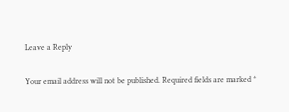Leave a Reply

Your email address will not be published. Required fields are marked *